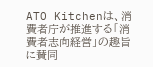ATO Kitchenは、消費者庁が推進する「消費者志向経営」の趣旨に賛同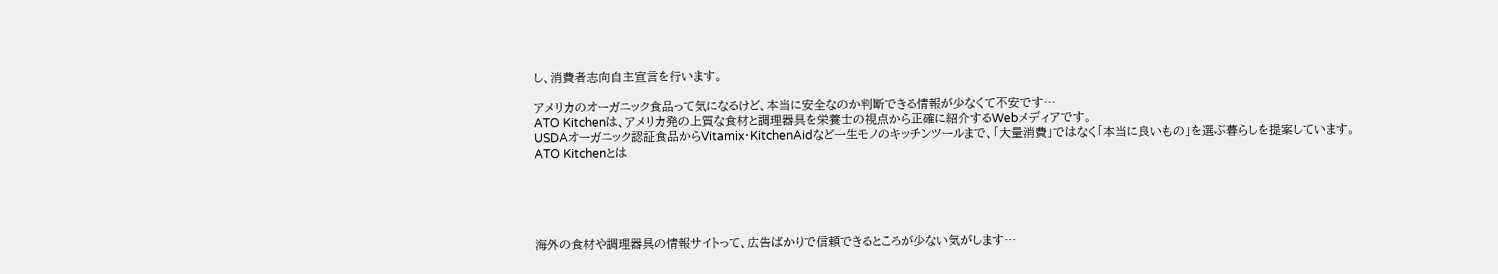し、消費者志向自主宣言を行います。

アメリカのオーガニック食品って気になるけど、本当に安全なのか判断できる情報が少なくて不安です…
ATO Kitchenは、アメリカ発の上質な食材と調理器具を栄養士の視点から正確に紹介するWebメディアです。
USDAオーガニック認証食品からVitamix・KitchenAidなど一生モノのキッチンツールまで、「大量消費」ではなく「本当に良いもの」を選ぶ暮らしを提案しています。
ATO Kitchenとは





海外の食材や調理器具の情報サイトって、広告ばかりで信頼できるところが少ない気がします…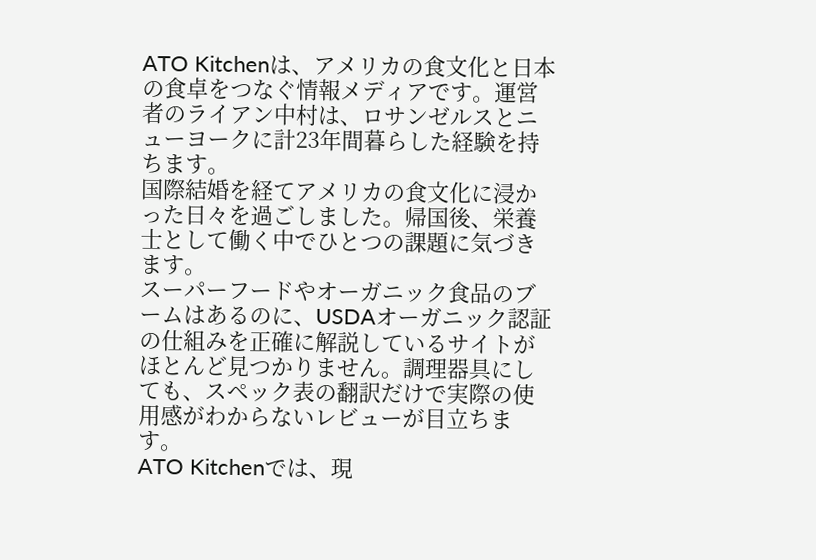ATO Kitchenは、アメリカの食文化と日本の食卓をつなぐ情報メディアです。運営者のライアン中村は、ロサンゼルスとニューヨークに計23年間暮らした経験を持ちます。
国際結婚を経てアメリカの食文化に浸かった日々を過ごしました。帰国後、栄養士として働く中でひとつの課題に気づきます。
スーパーフードやオーガニック食品のブームはあるのに、USDAオーガニック認証の仕組みを正確に解説しているサイトがほとんど見つかりません。調理器具にしても、スペック表の翻訳だけで実際の使用感がわからないレビューが目立ちます。
ATO Kitchenでは、現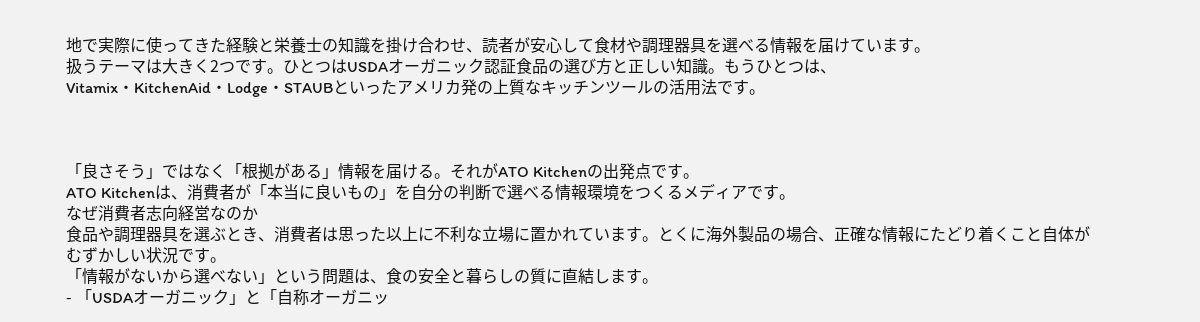地で実際に使ってきた経験と栄養士の知識を掛け合わせ、読者が安心して食材や調理器具を選べる情報を届けています。
扱うテーマは大きく2つです。ひとつはUSDAオーガニック認証食品の選び方と正しい知識。もうひとつは、Vitamix・KitchenAid・Lodge・STAUBといったアメリカ発の上質なキッチンツールの活用法です。



「良さそう」ではなく「根拠がある」情報を届ける。それがATO Kitchenの出発点です。
ATO Kitchenは、消費者が「本当に良いもの」を自分の判断で選べる情報環境をつくるメディアです。
なぜ消費者志向経営なのか
食品や調理器具を選ぶとき、消費者は思った以上に不利な立場に置かれています。とくに海外製品の場合、正確な情報にたどり着くこと自体がむずかしい状況です。
「情報がないから選べない」という問題は、食の安全と暮らしの質に直結します。
- 「USDAオーガニック」と「自称オーガニッ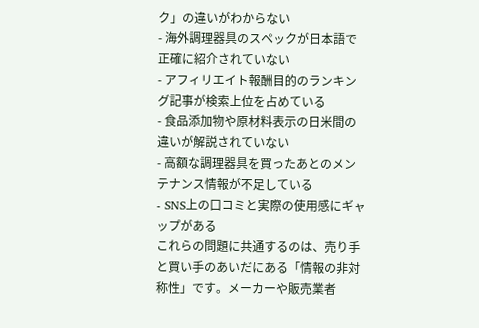ク」の違いがわからない
- 海外調理器具のスペックが日本語で正確に紹介されていない
- アフィリエイト報酬目的のランキング記事が検索上位を占めている
- 食品添加物や原材料表示の日米間の違いが解説されていない
- 高額な調理器具を買ったあとのメンテナンス情報が不足している
- SNS上の口コミと実際の使用感にギャップがある
これらの問題に共通するのは、売り手と買い手のあいだにある「情報の非対称性」です。メーカーや販売業者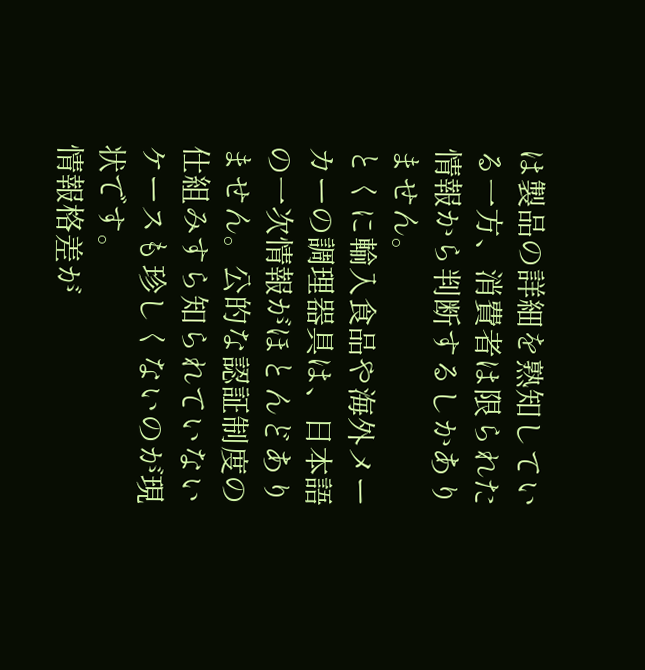は製品の詳細を熟知している一方、消費者は限られた情報から判断するしかありません。
とくに輸入食品や海外メーカーの調理器具は、日本語の一次情報がほとんどありません。公的な認証制度の仕組みすら知られていないケースも珍しくないのが現状です。
情報格差が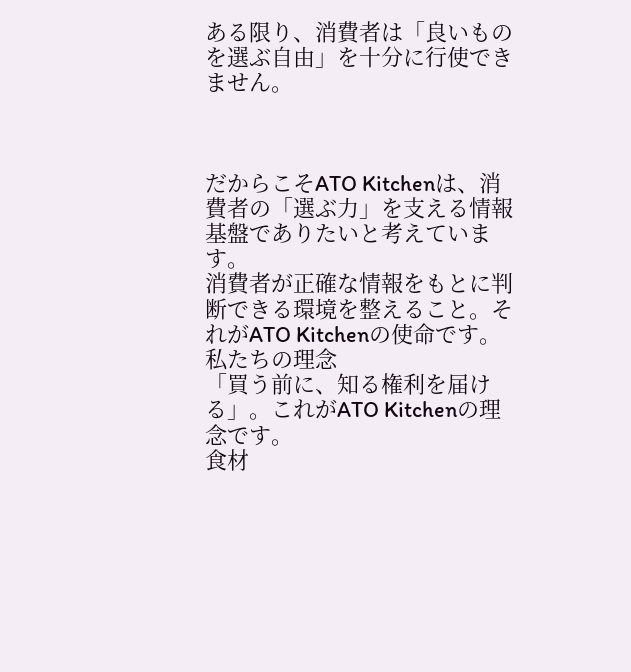ある限り、消費者は「良いものを選ぶ自由」を十分に行使できません。



だからこそATO Kitchenは、消費者の「選ぶ力」を支える情報基盤でありたいと考えています。
消費者が正確な情報をもとに判断できる環境を整えること。それがATO Kitchenの使命です。
私たちの理念
「買う前に、知る権利を届ける」。これがATO Kitchenの理念です。
食材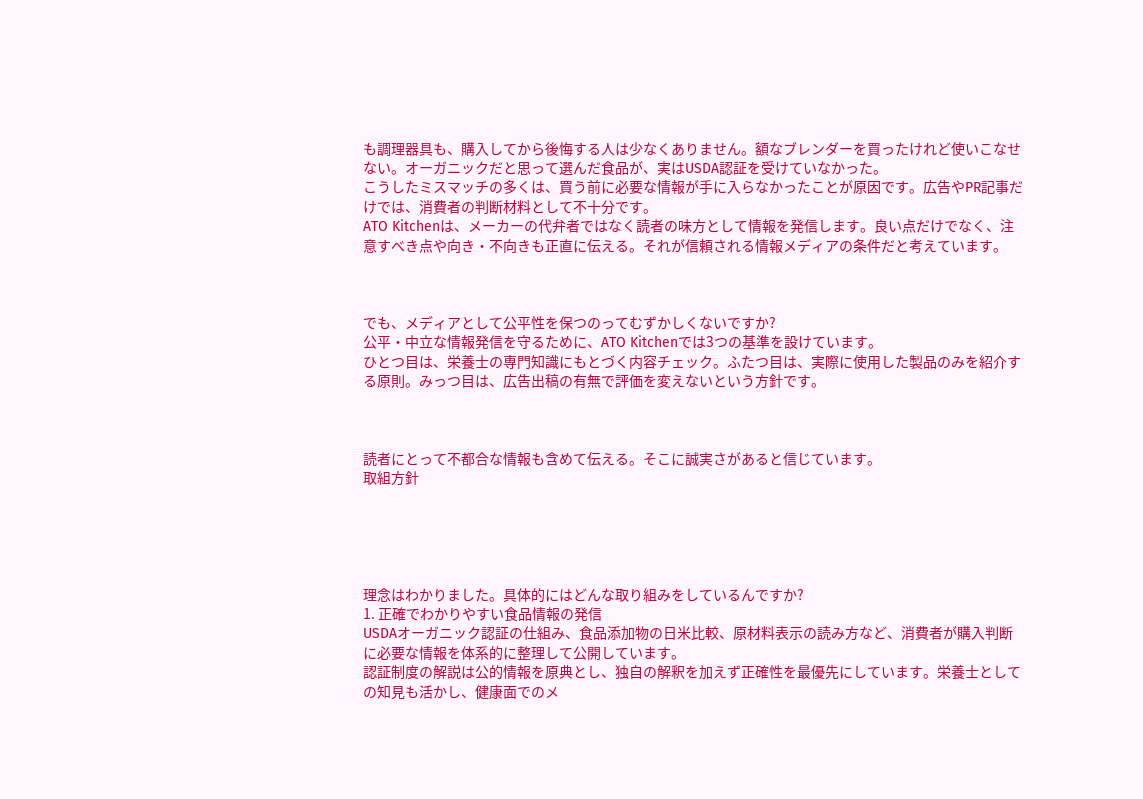も調理器具も、購入してから後悔する人は少なくありません。額なブレンダーを買ったけれど使いこなせない。オーガニックだと思って選んだ食品が、実はUSDA認証を受けていなかった。
こうしたミスマッチの多くは、買う前に必要な情報が手に入らなかったことが原因です。広告やPR記事だけでは、消費者の判断材料として不十分です。
ATO Kitchenは、メーカーの代弁者ではなく読者の味方として情報を発信します。良い点だけでなく、注意すべき点や向き・不向きも正直に伝える。それが信頼される情報メディアの条件だと考えています。



でも、メディアとして公平性を保つのってむずかしくないですか?
公平・中立な情報発信を守るために、ATO Kitchenでは3つの基準を設けています。
ひとつ目は、栄養士の専門知識にもとづく内容チェック。ふたつ目は、実際に使用した製品のみを紹介する原則。みっつ目は、広告出稿の有無で評価を変えないという方針です。



読者にとって不都合な情報も含めて伝える。そこに誠実さがあると信じています。
取組方針





理念はわかりました。具体的にはどんな取り組みをしているんですか?
1. 正確でわかりやすい食品情報の発信
USDAオーガニック認証の仕組み、食品添加物の日米比較、原材料表示の読み方など、消費者が購入判断に必要な情報を体系的に整理して公開しています。
認証制度の解説は公的情報を原典とし、独自の解釈を加えず正確性を最優先にしています。栄養士としての知見も活かし、健康面でのメ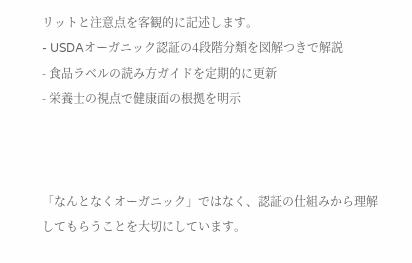リットと注意点を客観的に記述します。
- USDAオーガニック認証の4段階分類を図解つきで解説
- 食品ラベルの読み方ガイドを定期的に更新
- 栄養士の視点で健康面の根拠を明示



「なんとなくオーガニック」ではなく、認証の仕組みから理解してもらうことを大切にしています。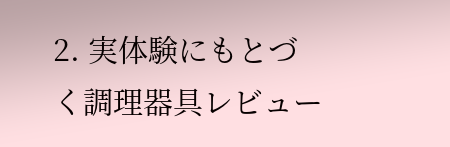2. 実体験にもとづく調理器具レビュー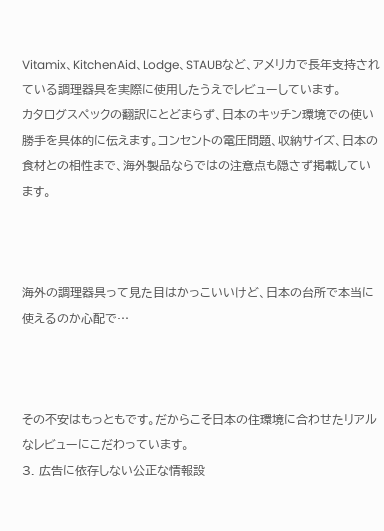Vitamix、KitchenAid、Lodge、STAUBなど、アメリカで長年支持されている調理器具を実際に使用したうえでレビューしています。
カタログスペックの翻訳にとどまらず、日本のキッチン環境での使い勝手を具体的に伝えます。コンセントの電圧問題、収納サイズ、日本の食材との相性まで、海外製品ならではの注意点も隠さず掲載しています。



海外の調理器具って見た目はかっこいいけど、日本の台所で本当に使えるのか心配で…



その不安はもっともです。だからこそ日本の住環境に合わせたリアルなレビューにこだわっています。
3. 広告に依存しない公正な情報設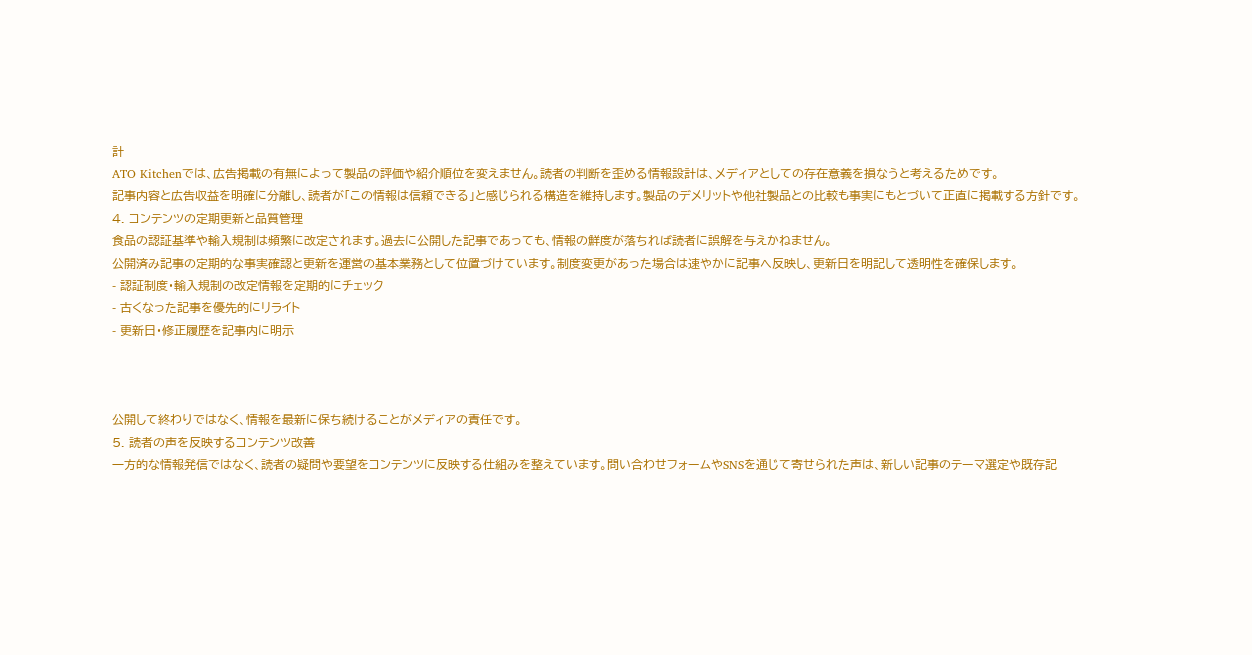計
ATO Kitchenでは、広告掲載の有無によって製品の評価や紹介順位を変えません。読者の判断を歪める情報設計は、メディアとしての存在意義を損なうと考えるためです。
記事内容と広告収益を明確に分離し、読者が「この情報は信頼できる」と感じられる構造を維持します。製品のデメリットや他社製品との比較も事実にもとづいて正直に掲載する方針です。
4. コンテンツの定期更新と品質管理
食品の認証基準や輸入規制は頻繁に改定されます。過去に公開した記事であっても、情報の鮮度が落ちれば読者に誤解を与えかねません。
公開済み記事の定期的な事実確認と更新を運営の基本業務として位置づけています。制度変更があった場合は速やかに記事へ反映し、更新日を明記して透明性を確保します。
- 認証制度・輸入規制の改定情報を定期的にチェック
- 古くなった記事を優先的にリライト
- 更新日・修正履歴を記事内に明示



公開して終わりではなく、情報を最新に保ち続けることがメディアの責任です。
5. 読者の声を反映するコンテンツ改善
一方的な情報発信ではなく、読者の疑問や要望をコンテンツに反映する仕組みを整えています。問い合わせフォームやSNSを通じて寄せられた声は、新しい記事のテーマ選定や既存記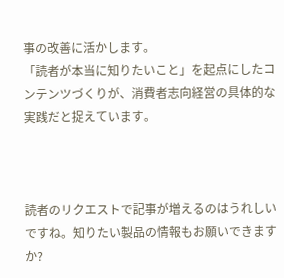事の改善に活かします。
「読者が本当に知りたいこと」を起点にしたコンテンツづくりが、消費者志向経営の具体的な実践だと捉えています。



読者のリクエストで記事が増えるのはうれしいですね。知りたい製品の情報もお願いできますか?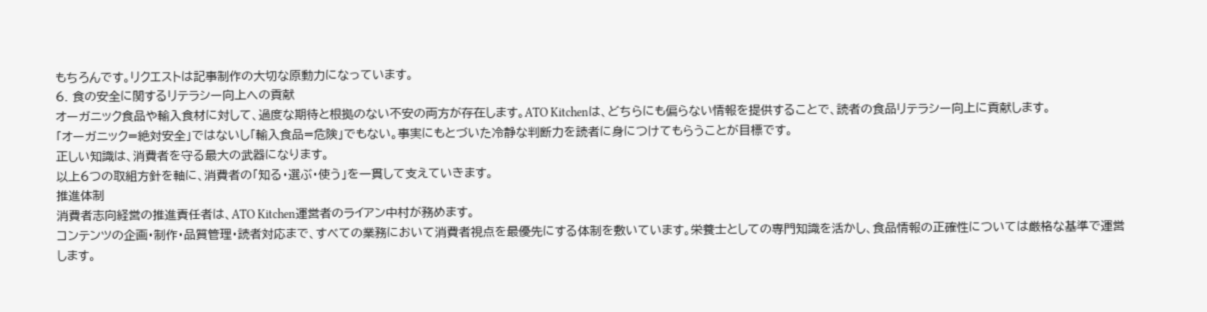もちろんです。リクエストは記事制作の大切な原動力になっています。
6. 食の安全に関するリテラシー向上への貢献
オーガニック食品や輸入食材に対して、過度な期待と根拠のない不安の両方が存在します。ATO Kitchenは、どちらにも偏らない情報を提供することで、読者の食品リテラシー向上に貢献します。
「オーガニック=絶対安全」ではないし「輸入食品=危険」でもない。事実にもとづいた冷静な判断力を読者に身につけてもらうことが目標です。
正しい知識は、消費者を守る最大の武器になります。
以上6つの取組方針を軸に、消費者の「知る・選ぶ・使う」を一貫して支えていきます。
推進体制
消費者志向経営の推進責任者は、ATO Kitchen運営者のライアン中村が務めます。
コンテンツの企画・制作・品質管理・読者対応まで、すべての業務において消費者視点を最優先にする体制を敷いています。栄養士としての専門知識を活かし、食品情報の正確性については厳格な基準で運営します。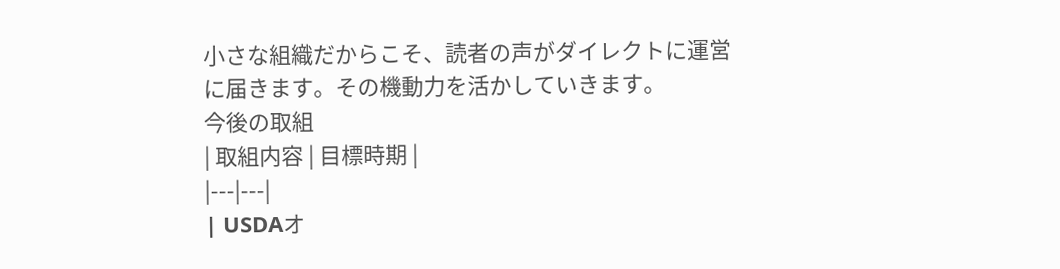小さな組織だからこそ、読者の声がダイレクトに運営に届きます。その機動力を活かしていきます。
今後の取組
| 取組内容 | 目標時期 |
|---|---|
| USDAオ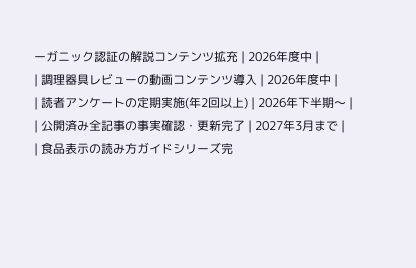ーガニック認証の解説コンテンツ拡充 | 2026年度中 |
| 調理器具レビューの動画コンテンツ導入 | 2026年度中 |
| 読者アンケートの定期実施(年2回以上) | 2026年下半期〜 |
| 公開済み全記事の事実確認・更新完了 | 2027年3月まで |
| 食品表示の読み方ガイドシリーズ完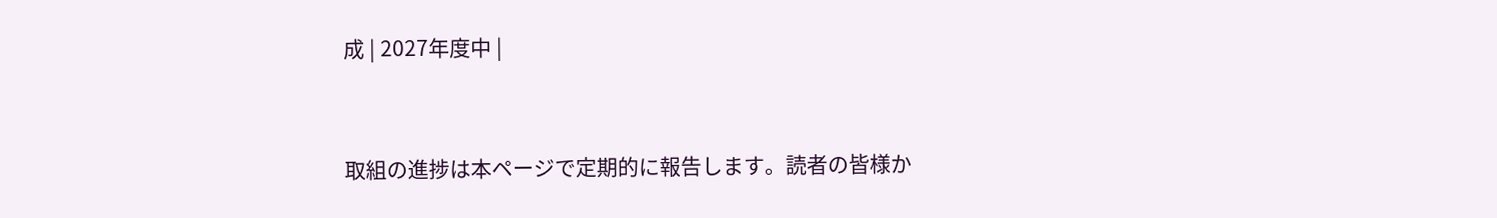成 | 2027年度中 |



取組の進捗は本ページで定期的に報告します。読者の皆様か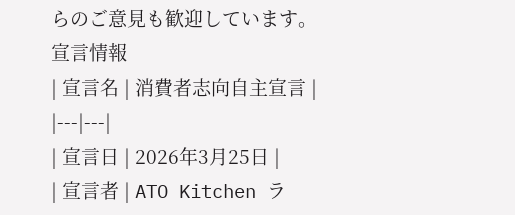らのご意見も歓迎しています。
宣言情報
| 宣言名 | 消費者志向自主宣言 |
|---|---|
| 宣言日 | 2026年3月25日 |
| 宣言者 | ATO Kitchen ラ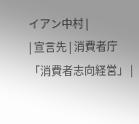イアン中村 |
| 宣言先 | 消費者庁「消費者志向経営」 |